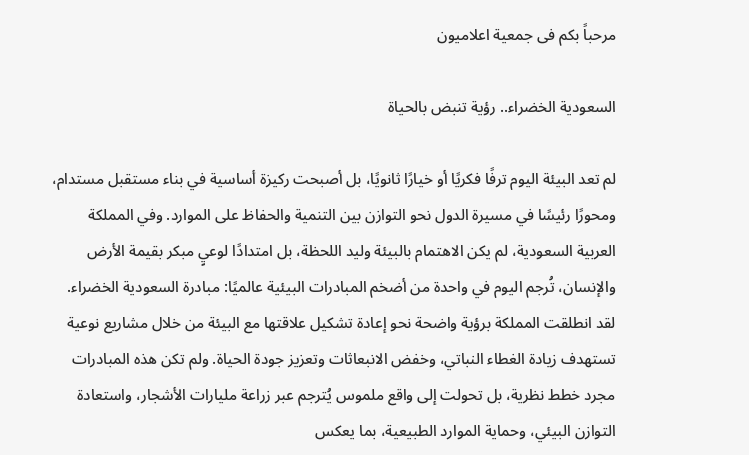مرحباً بكم فى جمعية اعلاميون

السعودية الخضراء.. رؤية تنبض بالحياة

لم تعد البيئة اليوم ترفًا فكريًا أو خيارًا ثانويًا، بل أصبحت ركيزة أساسية في بناء مستقبل مستدام، ومحورًا رئيسًا في مسيرة الدول نحو التوازن بين التنمية والحفاظ على الموارد. وفي المملكة العربية السعودية، لم يكن الاهتمام بالبيئة وليد اللحظة، بل امتدادًا لوعيٍ مبكر بقيمة الأرض والإنسان، تُرجم اليوم في واحدة من أضخم المبادرات البيئية عالميًا: مبادرة السعودية الخضراء. لقد انطلقت المملكة برؤية واضحة نحو إعادة تشكيل علاقتها مع البيئة من خلال مشاريع نوعية تستهدف زيادة الغطاء النباتي، وخفض الانبعاثات وتعزيز جودة الحياة. ولم تكن هذه المبادرات مجرد خطط نظرية، بل تحولت إلى واقع ملموس يُترجم عبر زراعة مليارات الأشجار، واستعادة التوازن البيئي، وحماية الموارد الطبيعية، بما يعكس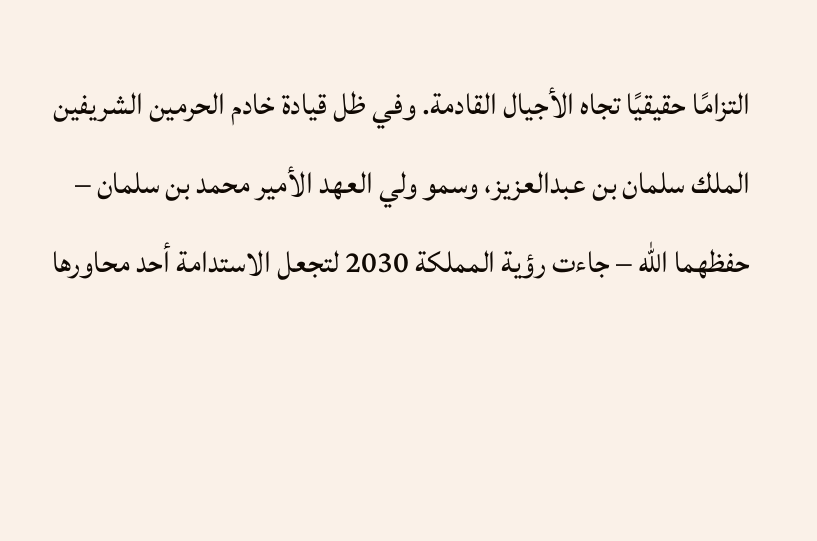التزامًا حقيقيًا تجاه الأجيال القادمة. وفي ظل قيادة خادم الحرمين الشريفين الملك سلمان بن عبدالعزيز، وسمو ولي العهد الأمير محمد بن سلمان – حفظهما الله – جاءت رؤية المملكة 2030 لتجعل الاستدامة أحد محاورها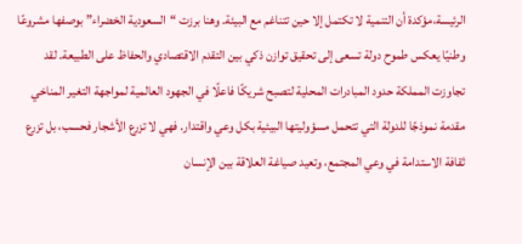الرئيسة،مؤكدة أن التنمية لا تكتمل إلا حين تتناغم مع البيئة. وهنا برزت “السعودية الخضراء” بوصفها مشروعًا وطنيًا يعكس طموح دولة تسعى إلى تحقيق توازن ذكي بين التقدم الاقتصادي والحفاظ على الطبيعة. لقد تجاوزت المملكة حدود المبادرات المحلية لتصبح شريكًا فاعلًا في الجهود العالمية لمواجهة التغير المناخي مقدمة نموذجًا للدولة التي تتحمل مسؤوليتها البيئية بكل وعي واقتدار. فهي لا تزرع الأشجار فحسب، بل تزرع ثقافة الاستدامة في وعي المجتمع، وتعيد صياغة العلاقة بين الإنسان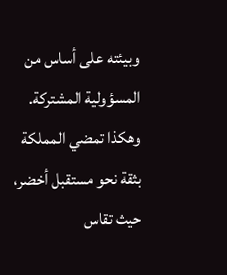وبيئته على أساس من المسؤولية المشتركة. وهكذا تمضي المملكة بثقة نحو مستقبل أخضر، حيث تقاس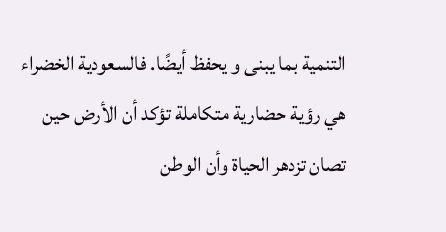التنمية بما يبنى و يحفظ أيضًا. فالسعودية الخضراء هي رؤية حضارية متكاملة تؤكد أن الأرض حين تصان تزدهر الحياة وأن الوطن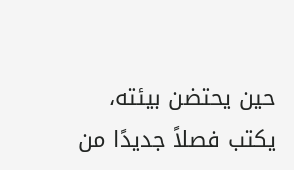حين يحتضن بيئته، يكتب فصلاً جديدًا من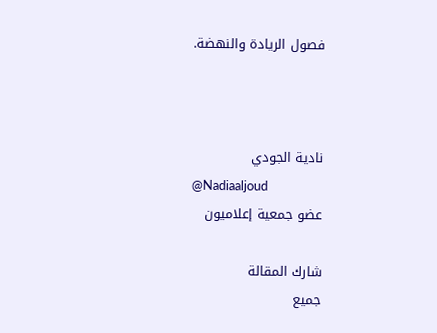فصول الريادة والنهضة.



نادية الجودي
@Nadiaaljoud
عضو جمعية إعلاميون

شارك المقالة
جميع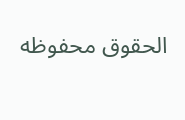الحقوق محفوظه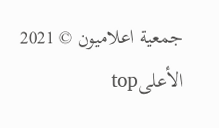جمعية اعلاميون © 2021
الأعلىtop